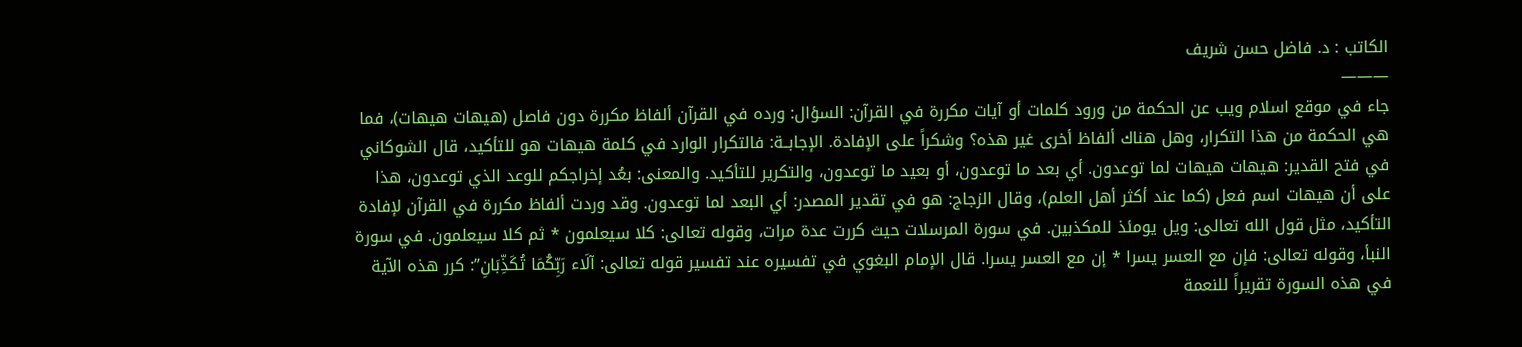الكاتب : د. فاضل حسن شريف
———
جاء في موقع اسلام ويب عن الحكمة من ورود كلمات أو آيات مكررة في القرآن: السؤال: ورده في القرآن ألفاظ مكررة دون فاصل (هيهات هيهات)، فما هي الحكمة من هذا التكرار، وهل هناك ألفاظ أخرى غير هذه؟ وشكراً على الإفادة. الإجابــة: فالتكرار الوارد في كلمة هيهات هو للتأكيد، قال الشوكاني في فتح القدير: هيهات هيهات لما توعدون. أي بعد ما توعدون، أو بعيد ما توعدون، والتكرير للتأكيد. والمعنى: بعُد إخراجكم للوعد الذي توعدون، هذا على أن هيهات اسم فعل (كما عند أكثر أهل العلم)، وقال الزجاج: هو في تقدير المصدر: أي البعد لما توعدون. وقد وردت ألفاظ مكررة في القرآن لإفادة التأكيد، مثل قول الله تعالى: ويل يومئذ للمكذبين. في سورة المرسلات حيث كررت عدة مرات، وقوله تعالى: كلا سيعلمون * ثم كلا سيعلمون. في سورة النبأ، وقوله تعالى: فإن مع العسر يسرا * إن مع العسر يسرا. قال الإمام البغوي في تفسيره عند تفسير قوله تعالى: آلَاء رَبِّكُمَا تُكَذِّبَانِ”: كرر هذه الآية في هذه السورة تقريراً للنعمة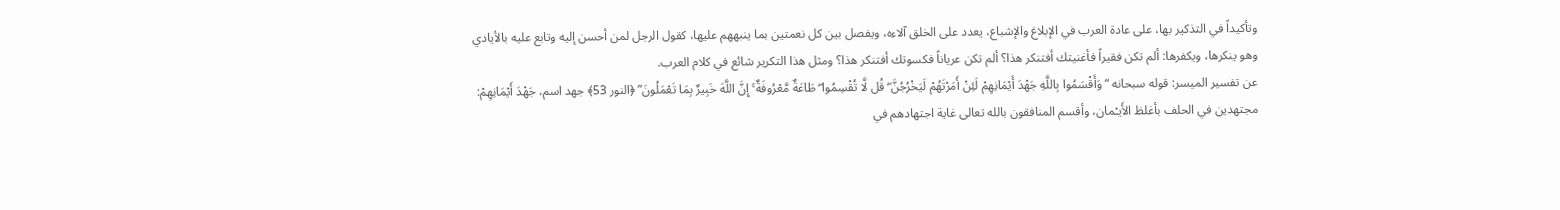وتأكيداً في التذكير بها، على عادة العرب في الإبلاغ والإشباع، يعدد على الخلق آلاءه، ويفصل بين كل نعمتين بما ينبههم عليها، كقول الرجل لمن أحسن إليه وتابع عليه بالأيادي وهو ينكرها، ويكفرها: ألم تكن فقيراً فأغنيتك أفتنكر هذا؟ ألم تكن عرياناً فكسوتك أفتنكر هذا؟ ومثل هذا التكرير شائع في كلام العرب.
عن تفسير الميسر: قوله سبحانه “وَأَقْسَمُوا بِاللَّهِ جَهْدَ أَيْمَانِهِمْ لَئِنْ أَمَرْتَهُمْ لَيَخْرُجُنَّ ۖ قُل لَّا تُقْسِمُوا ۖ طَاعَةٌ مَّعْرُوفَةٌ ۚ إِنَّ اللَّهَ خَبِيرٌ بِمَا تَعْمَلُونَ” ﴿النور 53﴾ جهد اسم، جَهْدَ أَيْمَانِهِمْ: مجتهدين في الحلف بأغلظ الأَيـْمان، وأقسم المنافقون بالله تعالى غاية اجتهادهم في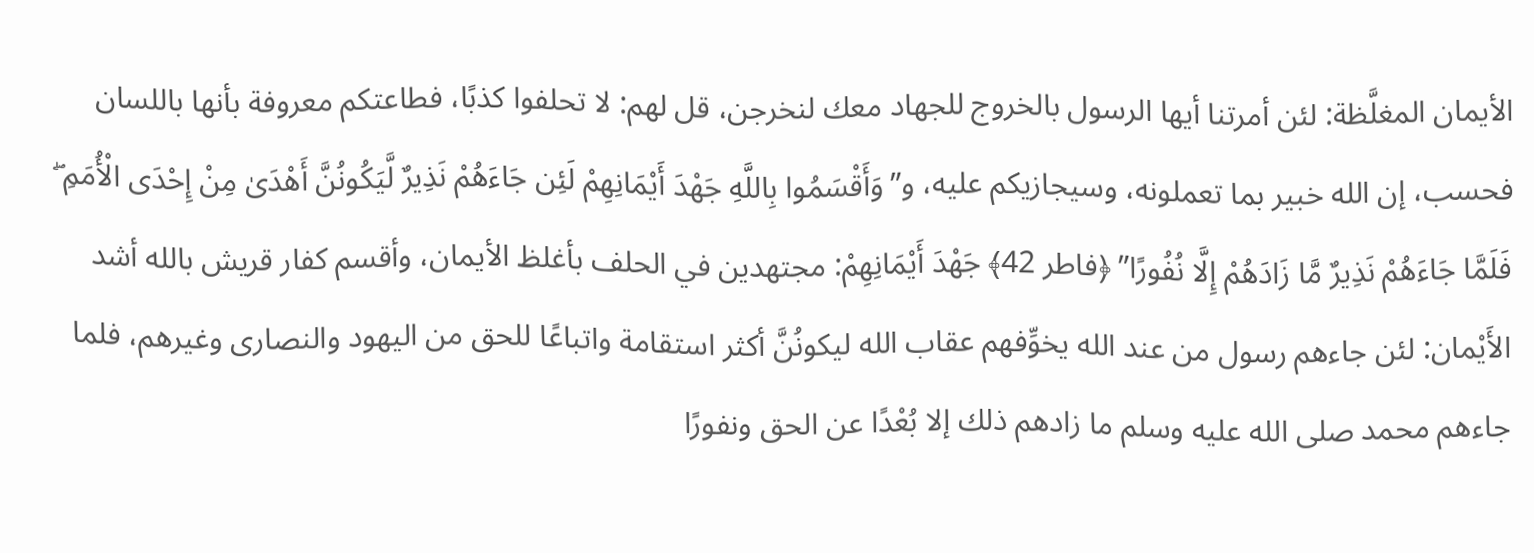الأيمان المغلَّظة: لئن أمرتنا أيها الرسول بالخروج للجهاد معك لنخرجن، قل لهم: لا تحلفوا كذبًا، فطاعتكم معروفة بأنها باللسان فحسب، إن الله خبير بما تعملونه، وسيجازيكم عليه، و”وَأَقْسَمُوا بِاللَّهِ جَهْدَ أَيْمَانِهِمْ لَئِن جَاءَهُمْ نَذِيرٌ لَّيَكُونُنَّ أَهْدَىٰ مِنْ إِحْدَى الْأُمَمِ ۖ فَلَمَّا جَاءَهُمْ نَذِيرٌ مَّا زَادَهُمْ إِلَّا نُفُورًا” ﴿فاطر 42﴾ جَهْدَ أَيْمَانِهِمْ: مجتهدين في الحلف بأغلظ الأيمان، وأقسم كفار قريش بالله أشد الأَيْمان: لئن جاءهم رسول من عند الله يخوِّفهم عقاب الله ليكونُنَّ أكثر استقامة واتباعًا للحق من اليهود والنصارى وغيرهم، فلما جاءهم محمد صلى الله عليه وسلم ما زادهم ذلك إلا بُعْدًا عن الحق ونفورًا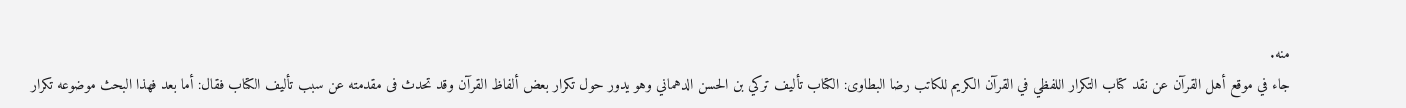منه.
جاء في موقع أهل القرآن عن نقد كتاب التكرار اللفظي في القرآن الكريم للكاتب رضا البطاوى: الكتاب تأليف تركي بن الحسن الدهماني وهو يدور حول تكرار بعض ألفاظ القرآن وقد تحدث فى مقدمته عن سبب تأليف الكتاب فقال: أما بعد فهذا البحث موضوعه تكرار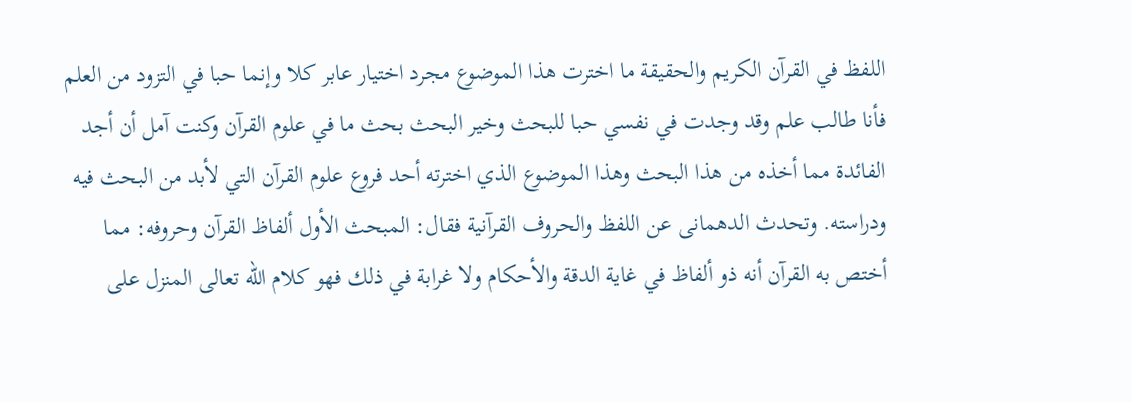اللفظ في القرآن الكريم والحقيقة ما اخترت هذا الموضوع مجرد اختيار عابر كلا وإنما حبا في التزود من العلم فأنا طالب علم وقد وجدت في نفسي حبا للبحث وخير البحث بحث ما في علوم القرآن وكنت آمل أن أجد الفائدة مما أخذه من هذا البحث وهذا الموضوع الذي اخترته أحد فروع علوم القرآن التي لأبد من البحث فيه ودراسته. وتحدث الدهمانى عن اللفظ والحروف القرآنية فقال: المبحث الأول ألفاظ القرآن وحروفه: مما أختص به القرآن أنه ذو ألفاظ في غاية الدقة والأحكام ولا غرابة في ذلك فهو كلام الله تعالى المنزل على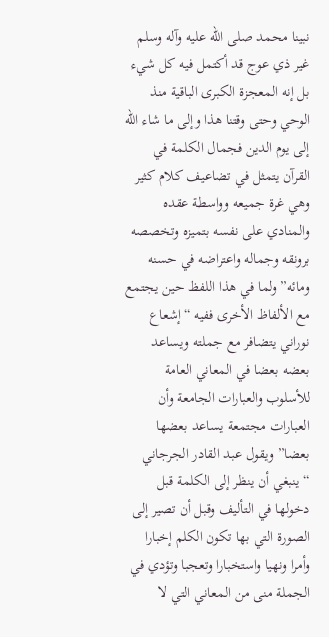نبينا محمد صلى الله عليه وآله وسلم غير ذي عوج قد أكتمل فيه كل شيء بل إنه المعجزة الكبرى الباقية منذ الوحي وحتى وقتنا هذا وإلى ما شاء الله إلى يوم الدين فجمال الكلمة في القرآن يتمثل في تضاعيف كلام كثير وهي غرة جميعه وواسطة عقده والمنادي على نفسه بتميزه وتخصصه برونقه وجماله واعتراضه في حسنه ومائه”ولما في هذا اللفظ حين يجتمع مع الألفاظ الأخرى ففيه “إشعاع نوراني يتضافر مع جملته ويساعد بعضه بعضا في المعاني العامة للأسلوب والعبارات الجامعة وأن العبارات مجتمعة يساعد بعضها بعضا” ويقول عبد القادر الجرجاني “ينبغي أن ينظر إلى الكلمة قبل دخولها في التأليف وقبل أن تصير إلى الصورة التي بها تكون الكلم إخبارا وأمرا ونهيا واستخبارا وتعجبا وتؤدي في الجملة منى من المعاني التي لا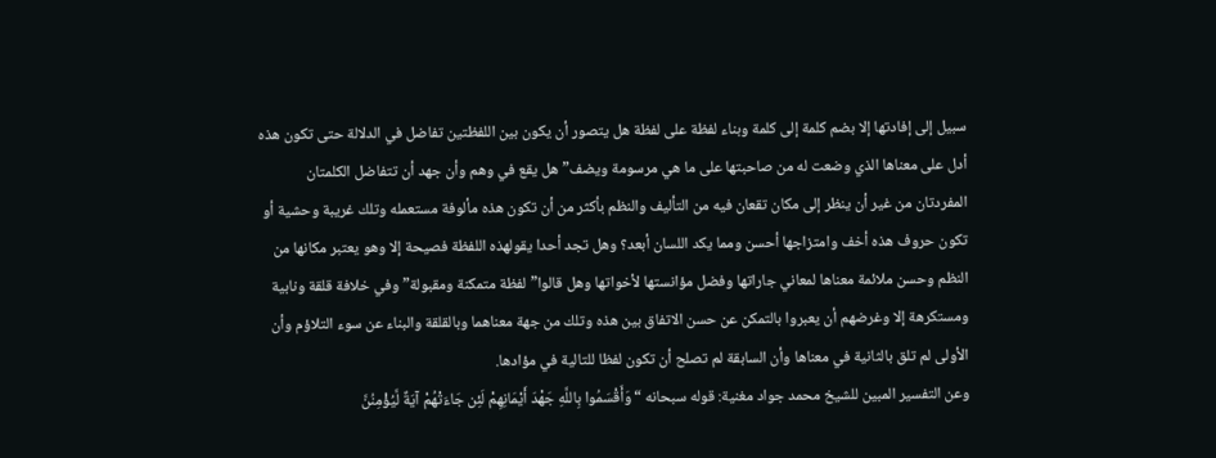سبيل إلى إفادتها إلا بضم كلمة إلى كلمة وبناء لفظة على لفظة هل يتصور أن يكون بين اللفظتين تفاضل في الدلالة حتى تكون هذه أدل على معناها الذي وضعت له من صاحبتها على ما هي مرسومة ويضف”هل يقع في وهم وأن جهد أن تتفاضل الكلمتان المفردتان من غير أن ينظر إلى مكان تقعان فيه من التأليف والنظم بأكثر من أن تكون هذه مألوفة مستعمله وتلك غريبة وحشية أو تكون حروف هذه أخف وامتزاجها أحسن ومما يكد اللسان أبعد؟ وهل تجد أحدا يقولهذه اللفظة فصيحة إلا وهو يعتبر مكانها من النظم وحسن ملائمة معناها لمعاني جاراتها وفضل مؤانستها لأخواتها وهل قالوا”لفظة متمكنة ومقبولة”وفي خلافة قلقة ونابية ومستكرهة إلا وغرضهم أن يعبروا بالتمكن عن حسن الاتفاق بين هذه وتلك من جهة معناهما وبالقلقة والبناء عن سوء التلاؤم وأن الأولى لم تلق بالثانية في معناها وأن السابقة لم تصلح أن تكون لفظا للتالية في مؤادها.
وعن التفسير المبين للشيخ محمد جواد مغنية: قوله سبحانه “وَأَقْسَمُوا بِاللَّهِ جَهْدَ أَيْمَانِهِمْ لَئِن جَاءَتْهُمْ آيَةٌ لَّيُؤْمِنُنَّ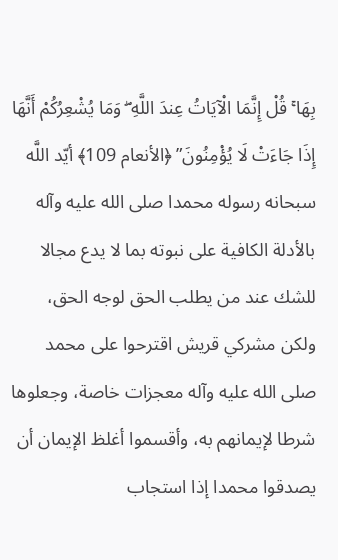بِهَا ۚ قُلْ إِنَّمَا الْآيَاتُ عِندَ اللَّهِ ۖ وَمَا يُشْعِرُكُمْ أَنَّهَا إِذَا جَاءَتْ لَا يُؤْمِنُونَ” ﴿الأنعام 109﴾ أيّد اللَّه سبحانه رسوله محمدا صلى الله عليه وآله بالأدلة الكافية على نبوته بما لا يدع مجالا للشك عند من يطلب الحق لوجه الحق، ولكن مشركي قريش اقترحوا على محمد صلى الله عليه وآله معجزات خاصة، وجعلوها شرطا لإيمانهم به، وأقسموا أغلظ الإيمان أن يصدقوا محمدا إذا استجاب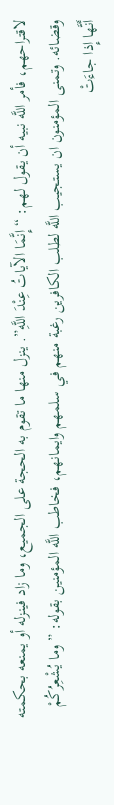لاقتراحهم، فأمر اللَّه نبيه أن يقول لهم: “إِنَّمَا الآياتُ عِنْدَ اللَّهِ”. ينزل منها ما تقوم به الحجة على الجميع، وما زاد فينزله أو يمنعه بحكمته وقضائه. وتمنى المؤمنون ان يستجيب اللَّه لطلب الكافرين رغبة منهم في سلمهم وايمانهم، فخاطب اللَّه المؤمنين بقوله: ” وما يُشْعِرُكُمْ أَنَّها إِذا جاءَتْ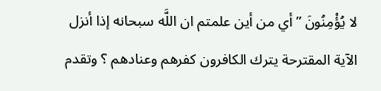لا يُؤْمِنُونَ ” أي من أين علمتم ان اللَّه سبحانه إذا أنزل الآية المقترحة يترك الكافرون كفرهم وعنادهم ؟ وتقدم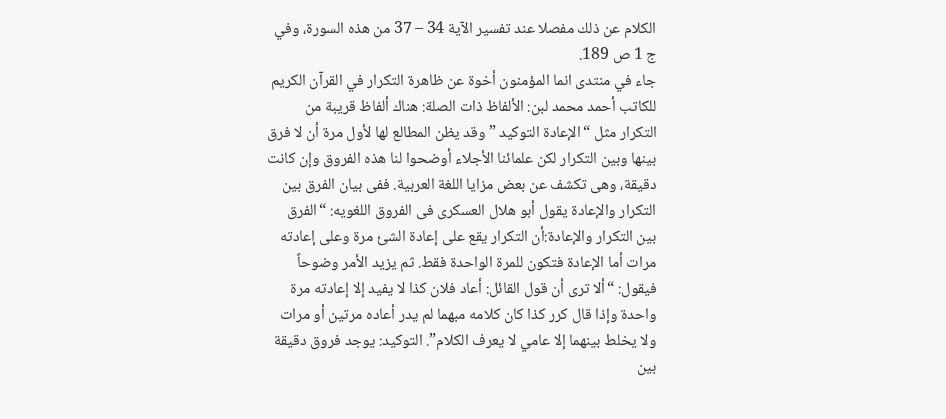الكلام عن ذلك مفصلا عند تفسير الآية 34 – 37 من هذه السورة، وفي ج 1 ص 189.
جاء في منتدى انما المؤمنون أخوة عن ظاهرة التكرار في القرآن الكريم للكاتب أحمد محمد لبن: الألفاظ ذات الصلة: هناك ألفاظ قريبة من التكرار مثل “الإعادة التوكيد ” وقد يظن المطالع لها لأول مرة أن لا فرق بينها وبين التكرار لكن علمائنا الأجلاء أوضحوا لنا هذه الفروق وإن كانت دقيقة، وهى تكشف عن بعض مزايا اللغة العربية. ففى بيان الفرق بين التكرار والإعادة يقول أبو هلال العسكرى فى الفروق اللغويه: “الفرق بين التكرار والإعادة:أن التكرار يقع على إعادة الشئ مرة وعلى إعادته مرات أما الإعادة فتكون للمرة الواحدة فقط. ثم يزيد الأمر وضوحاً فيقول: “ألا ترى أن قول القائل: أعاد فلان كذا لا يفيد إلا إعادته مرة واحدة وإذا قال كرر كذا كان كلامه مبهما لم يدر أعاده مرتين أو مرات ولا يخلط بينهما إلا عامي لا يعرف الكلام”. التوكيد: يوجد فروق دقيقة بين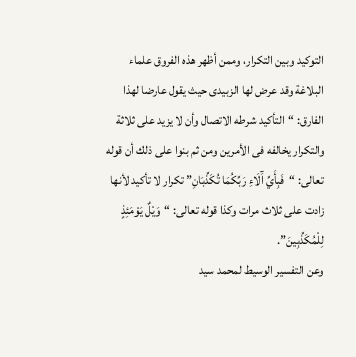التوكيد وبين التكرار، وممن أظهر هذه الفروق علماء البلاغة وقد عرض لها الزبيدى حيث يقول عارضا لهذا الفارق: “التأكيد شرطه الاتصال وأن لا يزيد على ثلاثة والتكرار يخالفه فى الأمرين ومن ثم بنوا على ذلك أن قوله تعالى: “فَبِأَيِّ آَلَاءِ رَبِّكُمَا تُكَذِّبَانِ” تكرار لا تأكيد لأنها زادت على ثلاث مرات وكذا قوله تعالى: “وَيْلٌ يَوْمَئِذٍ لِلْمُكَذِّبِينَ”.
وعن التفسير الوسيط لمحمد سيد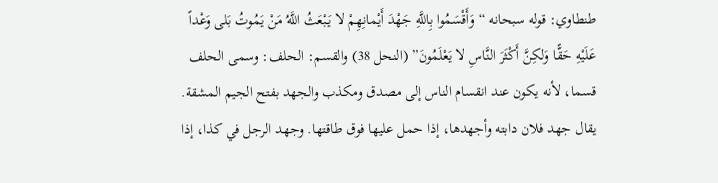طنطاوي: قوله سبحانه “وَأَقْسَمُوا بِاللَّهِ جَهْدَ أَيْمانِهِمْ لا يَبْعَثُ اللَّهُ مَنْ يَمُوتُ بَلى وَعْداً عَلَيْهِ حَقًّا وَلكِنَّ أَكْثَرَ النَّاسِ لا يَعْلَمُونَ” (النحل 38) والقسم: الحلف: وسمى الحلف قسما، لأنه يكون عند انقسام الناس إلى مصدق ومكذب والجهد بفتح الجيم المشقة. يقال جهد فلان دابته وأجهدها، إذا حمل عليها فوق طاقتها. وجهد الرجل في كذا، إذا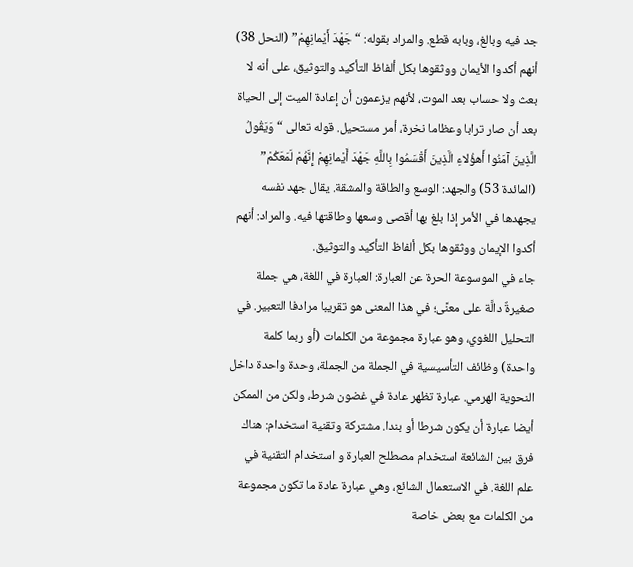جد فيه وبالغ، وبابه قطع. والمراد بقوله: “جَهْدَ أَيْمانِهِمْ” (النحل 38) أنهم أكدوا الأيمان ووثقوها بكل ألفاظ التأكيد والتوثيق، على أنه لا بعث ولا حساب بعد الموت، لأنهم يزعمون أن إعادة الميت إلى الحياة بعد أن صار ترابا وعظاما نخرة، أمر مستحيل. قوله تعالى “وَيَقُولُ الَّذِينَ آمَنُوا أَهؤُلاءِ الَّذِينَ أَقْسَمُوا بِاللَّهِ جَهْدَ أَيْمانِهِمْ إِنَّهُمْ لَمَعَكُمْ” (المائدة 53) والجهد: الوسع والطاقة والمشقة. يقال جهد نفسه يجهدها في الأمر إذا بلغ بها أقصى وسعها وطاقتها فيه. والمراد: أنهم أكدوا الإيمان ووثقوها بكل ألفاظ التأكيد والتوثيق.
جاء في الموسوعة الحرة عن العبارة: العبارة في اللغة، هي جملة صغيرةٌ دالَّة على معنًى؛ في هذا المعنى هو تقريبا مرادفا التعبير. في التحليل اللغوي، وهو عبارة مجموعة من الكلمات (أو ربما كلمة واحدة) وظائف التأسيسية في الجملة من الجملة، وحدة واحدة داخل النحوية الهرمي. عبارة تظهر عادة في غضون شرط، ولكن من الممكن أيضا عبارة أن يكون شرطا أو بندا. مشتركة وتقنية استخدام: هناك فرق بين الشائعة استخدام مصطلح العبارة و استخدام التقنية في علم اللغة. في الاستعمال الشائع، وهي عبارة عادة ما تكون مجموعة من الكلمات مع بعض خاصة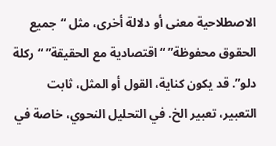الاصطلاحية معنى أو دلالة أخرى، مثل “جميع الحقوق محفوظة” “اقتصادية مع الحقيقة” “ركلة دلو”. قد يكون كناية، القول أو المثل، ثابت التعبير، تعبير الخ. في التحليل النحوي، خاصة في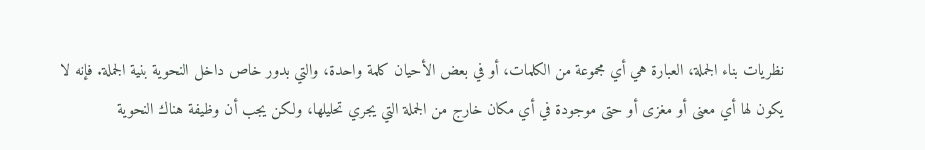نظريات بناء الجملة، العبارة هي أي مجموعة من الكلمات، أو في بعض الأحيان كلمة واحدة، والتي بدور خاص داخل النحوية بنية الجملة. فإنه لا يكون لها أي معنى أو مغزى أو حتى موجودة في أي مكان خارج من الجملة التي يجري تحليلها، ولكن يجب أن وظيفة هناك النحوية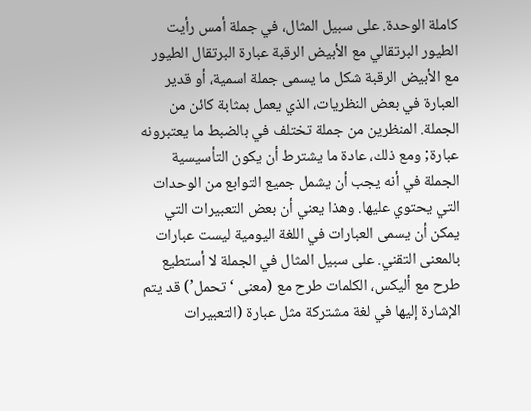كاملة الوحدة. على سبيل المثال، في جملة أمس رأيت الطيور البرتقالي مع الأبيض الرقبة عبارة البرتقال الطيور مع الأبيض الرقبة شكل ما يسمى جملة اسمية، أو قدير العبارة في بعض النظريات، الذي يعمل بمثابة كائن من الجملة. المنظرين من جملة تختلف في بالضبط ما يعتبرونه عبارة; ومع ذلك، عادة ما يشترط أن يكون التأسيسية الجملة في أنه يجب أن يشمل جميع التوابع من الوحدات التي يحتوي عليها. وهذا يعني أن بعض التعبيرات التي يمكن أن يسمى العبارات في اللغة اليومية ليست عبارات بالمعنى التقني. على سبيل المثال في الجملة لا أستطيع طرح مع أليكس، الكلمات طرح مع (معنى ‘تحمل’) قد يتم الإشارة إليها في لغة مشتركة مثل عبارة (التعبيرات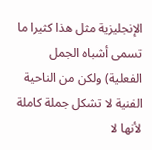الإنجليزية مثل هذا كثيرا ما تسمى أشباه الجمل الفعلية) ولكن من الناحية الفنية لا تشكل جملة كاملة لأنها لا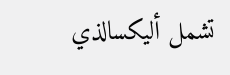تشمل أليكسالذي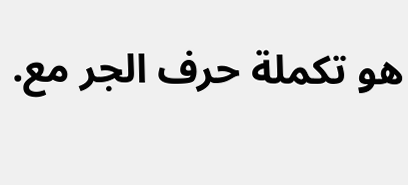هو تكملة حرف الجر مع.